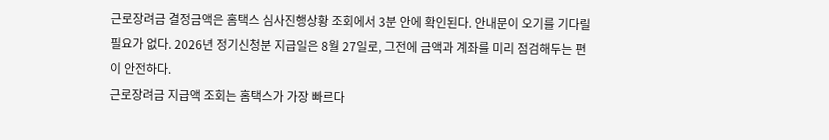근로장려금 결정금액은 홈택스 심사진행상황 조회에서 3분 안에 확인된다. 안내문이 오기를 기다릴 필요가 없다. 2026년 정기신청분 지급일은 8월 27일로, 그전에 금액과 계좌를 미리 점검해두는 편이 안전하다.
근로장려금 지급액 조회는 홈택스가 가장 빠르다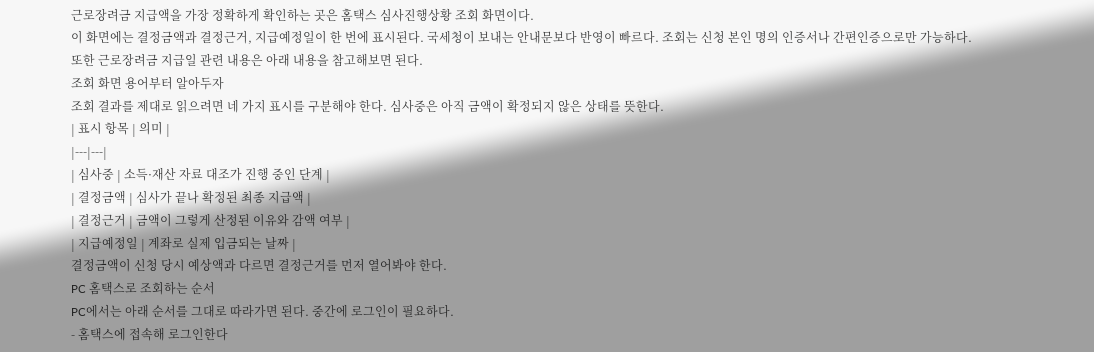근로장려금 지급액을 가장 정확하게 확인하는 곳은 홈택스 심사진행상황 조회 화면이다.
이 화면에는 결정금액과 결정근거, 지급예정일이 한 번에 표시된다. 국세청이 보내는 안내문보다 반영이 빠르다. 조회는 신청 본인 명의 인증서나 간편인증으로만 가능하다.
또한 근로장려금 지급일 관련 내용은 아래 내용을 참고해보면 된다.
조회 화면 용어부터 알아두자
조회 결과를 제대로 읽으려면 네 가지 표시를 구분해야 한다. 심사중은 아직 금액이 확정되지 않은 상태를 뜻한다.
| 표시 항목 | 의미 |
|---|---|
| 심사중 | 소득·재산 자료 대조가 진행 중인 단계 |
| 결정금액 | 심사가 끝나 확정된 최종 지급액 |
| 결정근거 | 금액이 그렇게 산정된 이유와 감액 여부 |
| 지급예정일 | 계좌로 실제 입금되는 날짜 |
결정금액이 신청 당시 예상액과 다르면 결정근거를 먼저 열어봐야 한다.
PC 홈택스로 조회하는 순서
PC에서는 아래 순서를 그대로 따라가면 된다. 중간에 로그인이 필요하다.
- 홈택스에 접속해 로그인한다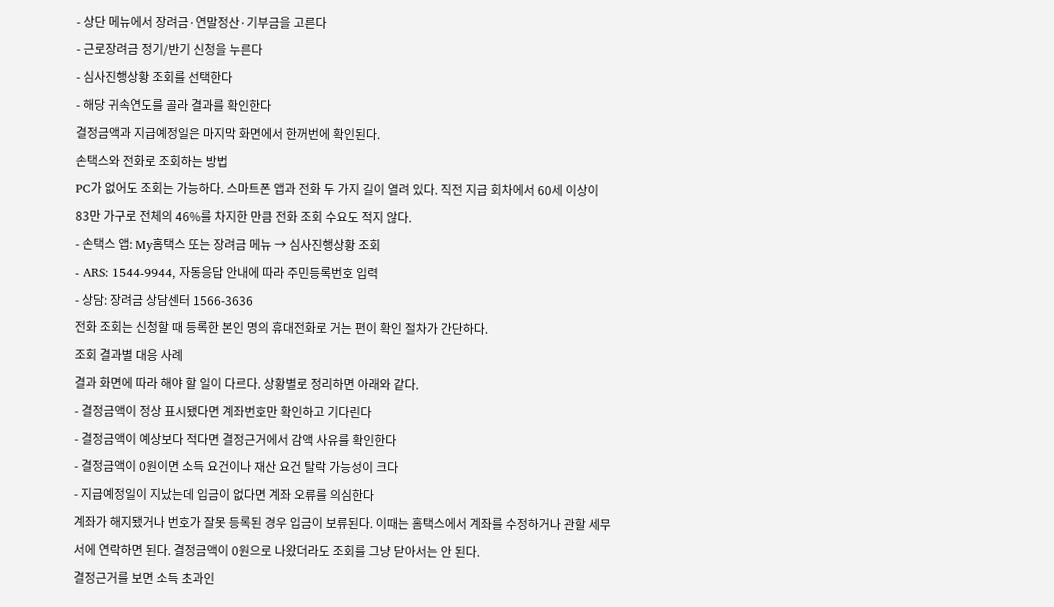- 상단 메뉴에서 장려금·연말정산·기부금을 고른다
- 근로장려금 정기/반기 신청을 누른다
- 심사진행상황 조회를 선택한다
- 해당 귀속연도를 골라 결과를 확인한다
결정금액과 지급예정일은 마지막 화면에서 한꺼번에 확인된다.
손택스와 전화로 조회하는 방법
PC가 없어도 조회는 가능하다. 스마트폰 앱과 전화 두 가지 길이 열려 있다. 직전 지급 회차에서 60세 이상이 83만 가구로 전체의 46%를 차지한 만큼 전화 조회 수요도 적지 않다.
- 손택스 앱: My홈택스 또는 장려금 메뉴 → 심사진행상황 조회
- ARS: 1544-9944, 자동응답 안내에 따라 주민등록번호 입력
- 상담: 장려금 상담센터 1566-3636
전화 조회는 신청할 때 등록한 본인 명의 휴대전화로 거는 편이 확인 절차가 간단하다.
조회 결과별 대응 사례
결과 화면에 따라 해야 할 일이 다르다. 상황별로 정리하면 아래와 같다.
- 결정금액이 정상 표시됐다면 계좌번호만 확인하고 기다린다
- 결정금액이 예상보다 적다면 결정근거에서 감액 사유를 확인한다
- 결정금액이 0원이면 소득 요건이나 재산 요건 탈락 가능성이 크다
- 지급예정일이 지났는데 입금이 없다면 계좌 오류를 의심한다
계좌가 해지됐거나 번호가 잘못 등록된 경우 입금이 보류된다. 이때는 홈택스에서 계좌를 수정하거나 관할 세무서에 연락하면 된다. 결정금액이 0원으로 나왔더라도 조회를 그냥 닫아서는 안 된다.
결정근거를 보면 소득 초과인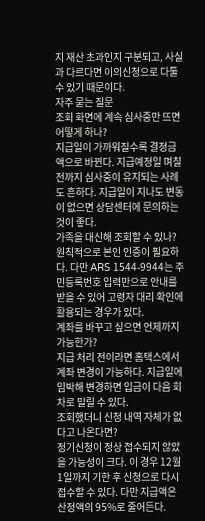지 재산 초과인지 구분되고, 사실과 다르다면 이의신청으로 다툴 수 있기 때문이다.
자주 묻는 질문
조회 화면에 계속 심사중만 뜨면 어떻게 하나?
지급일이 가까워질수록 결정금액으로 바뀐다. 지급예정일 며칠 전까지 심사중이 유지되는 사례도 흔하다. 지급일이 지나도 변동이 없으면 상담센터에 문의하는 것이 좋다.
가족을 대신해 조회할 수 있나?
원칙적으로 본인 인증이 필요하다. 다만 ARS 1544-9944는 주민등록번호 입력만으로 안내를 받을 수 있어 고령자 대리 확인에 활용되는 경우가 있다.
계좌를 바꾸고 싶으면 언제까지 가능한가?
지급 처리 전이라면 홈택스에서 계좌 변경이 가능하다. 지급일에 임박해 변경하면 입금이 다음 회차로 밀릴 수 있다.
조회했더니 신청 내역 자체가 없다고 나온다면?
정기신청이 정상 접수되지 않았을 가능성이 크다. 이 경우 12월 1일까지 기한 후 신청으로 다시 접수할 수 있다. 다만 지급액은 산정액의 95%로 줄어든다.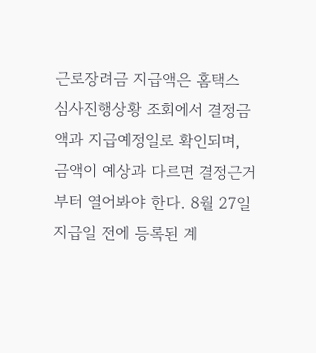근로장려금 지급액은 홈택스 심사진행상황 조회에서 결정금액과 지급예정일로 확인되며, 금액이 예상과 다르면 결정근거부터 열어봐야 한다. 8월 27일 지급일 전에 등록된 계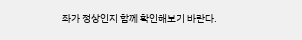좌가 정상인지 함께 확인해보기 바란다.